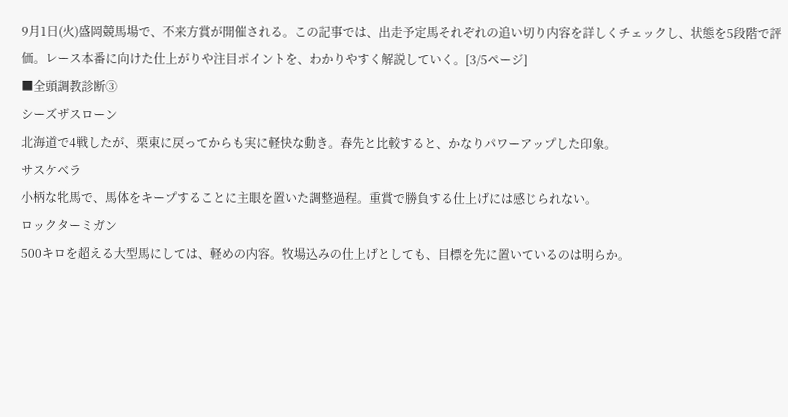9月1日(火)盛岡競馬場で、不来方賞が開催される。この記事では、出走予定馬それぞれの追い切り内容を詳しくチェックし、状態を5段階で評価。レース本番に向けた仕上がりや注目ポイントを、わかりやすく解説していく。[3/5ページ]
■全頭調教診断③
シーズザスローン
北海道で4戦したが、栗東に戻ってからも実に軽快な動き。春先と比較すると、かなりパワーアップした印象。
サスケベラ
小柄な牝馬で、馬体をキープすることに主眼を置いた調整過程。重賞で勝負する仕上げには感じられない。
ロックターミガン
500キロを超える大型馬にしては、軽めの内容。牧場込みの仕上げとしても、目標を先に置いているのは明らか。